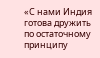«С нами Индия готова дружить по остаточному принципу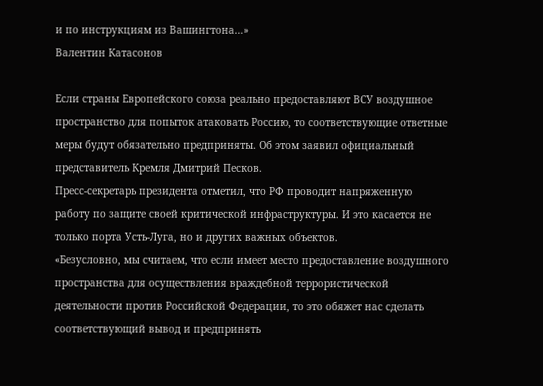и по инструкциям из Вашингтона…»
Валентин Катасонов

Если страны Европейского союза реально предоставляют ВСУ воздушное пространство для попыток атаковать Россию, то соответствующие ответные меры будут обязательно предприняты. Об этом заявил официальный представитель Кремля Дмитрий Песков.
Пресс-секретарь президента отметил, что РФ проводит напряженную работу по защите своей критической инфраструктуры. И это касается не только порта Усть-Луга, но и других важных объектов.
«Безусловно, мы считаем, что если имеет место предоставление воздушного пространства для осуществления враждебной террористической деятельности против Российской Федерации, то это обяжет нас сделать соответствующий вывод и предпринять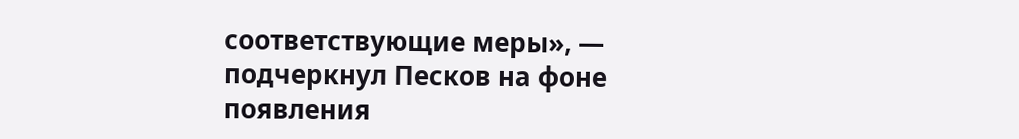соответствующие меры», — подчеркнул Песков на фоне появления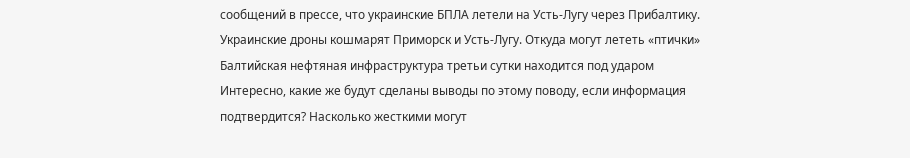сообщений в прессе, что украинские БПЛА летели на Усть-Лугу через Прибалтику.
Украинские дроны кошмарят Приморск и Усть-Лугу. Откуда могут лететь «птички»
Балтийская нефтяная инфраструктура третьи сутки находится под ударом
Интересно, какие же будут сделаны выводы по этому поводу, если информация подтвердится? Насколько жесткими могут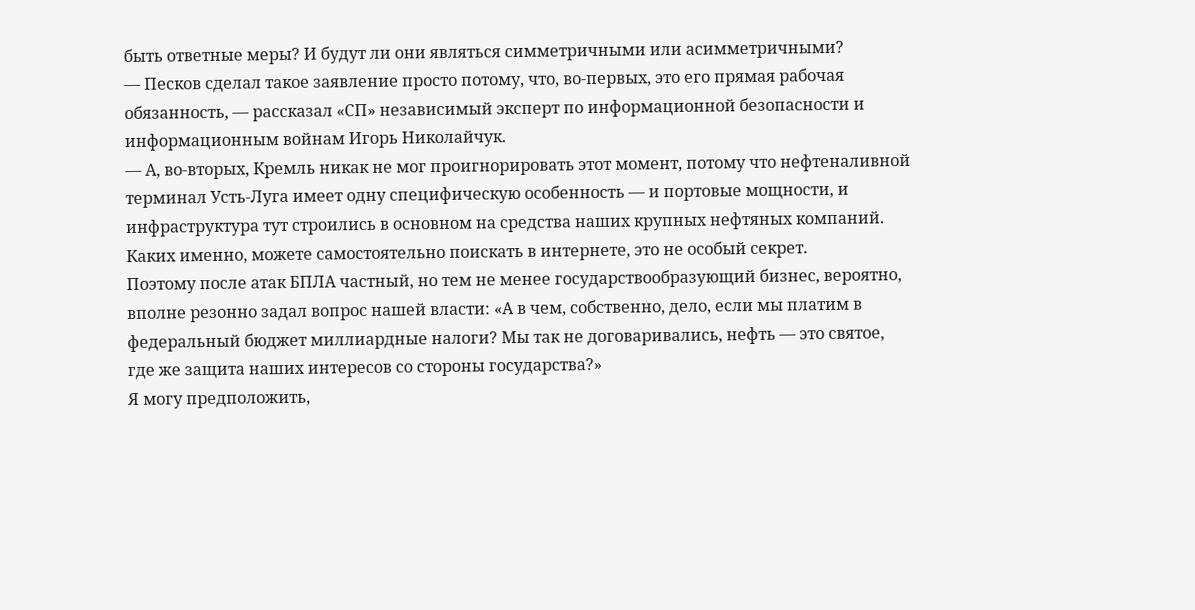быть ответные меры? И будут ли они являться симметричными или асимметричными?
— Песков сделал такое заявление просто потому, что, во-первых, это его прямая рабочая обязанность, — рассказал «СП» независимый эксперт по информационной безопасности и информационным войнам Игорь Николайчук.
— А, во-вторых, Кремль никак не мог проигнорировать этот момент, потому что нефтеналивной терминал Усть-Луга имеет одну специфическую особенность — и портовые мощности, и инфраструктура тут строились в основном на средства наших крупных нефтяных компаний. Каких именно, можете самостоятельно поискать в интернете, это не особый секрет.
Поэтому после атак БПЛА частный, но тем не менее государствообразующий бизнес, вероятно, вполне резонно задал вопрос нашей власти: «А в чем, собственно, дело, если мы платим в федеральный бюджет миллиардные налоги? Мы так не договаривались, нефть — это святое, где же защита наших интересов со стороны государства?»
Я могу предположить,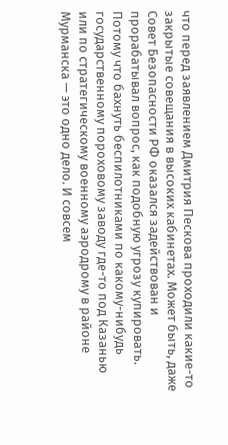что перед заявлением Дмитрия Пескова проходили какие-то закрытые совещания в высоких кабинетах. Может быть, даже Совет Безопасности РФ оказался задействован и прорабатывал вопрос, как подобную угрозу купировать.
Потому что бахнуть беспилотниками по какому-нибудь государственному пороховому заводу где-то под Казанью или по стратегическому военному аэродрому в районе Мурманска — это одно дело. И совсем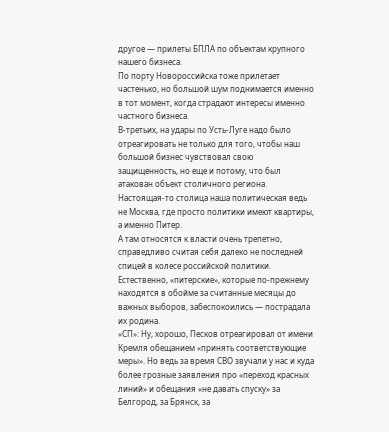другое — прилеты БПЛА по объектам крупного нашего бизнеса.
По порту Новороссийска тоже прилетает частенько, но большой шум поднимается именно в тот момент, когда страдают интересы именно частного бизнеса.
В-третьих, на удары по Усть-Луге надо было отреагировать не только для того, чтобы наш большой бизнес чувствовал свою защищенность, но еще и потому, что был атакован объект столичного региона. Настоящая-то столица наша политическая ведь не Москва, где просто политики имеют квартиры, а именно Питер.
А там относятся к власти очень трепетно, справедливо считая себя далеко не последней спицей в колесе российской политики. Естественно, «питерские», которые по-прежнему находятся в обойме за считанные месяцы до важных выборов, забеспокоились — пострадала их родина.
«СП»: Ну, хорошо, Песков отреагировал от имени Кремля обещанием «принять соответствующие меры». Но ведь за время СВО звучали у нас и куда более грозные заявления про «переход красных линий» и обещания «не давать спуску» за Белгород, за Брянск, за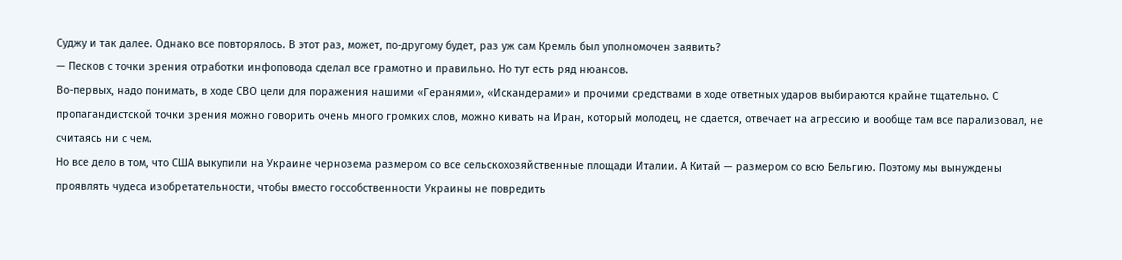Суджу и так далее. Однако все повторялось. В этот раз, может, по-другому будет, раз уж сам Кремль был уполномочен заявить?
— Песков с точки зрения отработки инфоповода сделал все грамотно и правильно. Но тут есть ряд нюансов.
Во-первых, надо понимать, в ходе СВО цели для поражения нашими «Геранями», «Искандерами» и прочими средствами в ходе ответных ударов выбираются крайне тщательно. С пропагандистской точки зрения можно говорить очень много громких слов, можно кивать на Иран, который молодец, не сдается, отвечает на агрессию и вообще там все парализовал, не считаясь ни с чем.
Но все дело в том, что США выкупили на Украине чернозема размером со все сельскохозяйственные площади Италии. А Китай — размером со всю Бельгию. Поэтому мы вынуждены проявлять чудеса изобретательности, чтобы вместо госсобственности Украины не повредить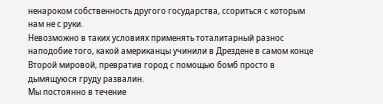ненароком собственность другого государства, ссориться с которым нам не с руки.
Невозможно в таких условиях применять тоталитарный разнос наподобие того, какой американцы учинили в Дрездене в самом конце Второй мировой, превратив город с помощью бомб просто в дымящуюся груду развалин.
Мы постоянно в течение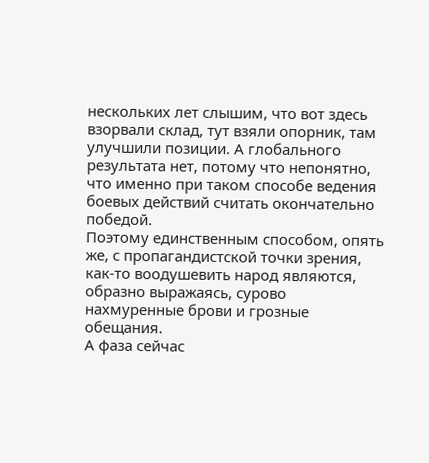нескольких лет слышим, что вот здесь взорвали склад, тут взяли опорник, там улучшили позиции. А глобального результата нет, потому что непонятно, что именно при таком способе ведения боевых действий считать окончательно победой.
Поэтому единственным способом, опять же, с пропагандистской точки зрения, как-то воодушевить народ являются, образно выражаясь, сурово нахмуренные брови и грозные обещания.
А фаза сейчас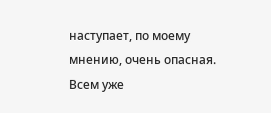наступает, по моему мнению, очень опасная. Всем уже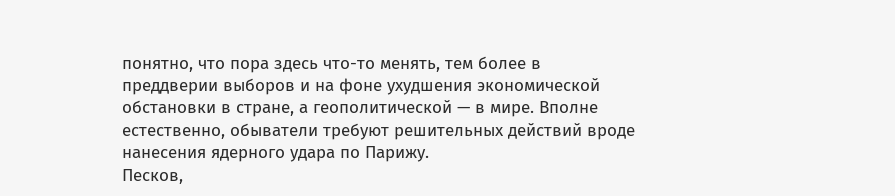понятно, что пора здесь что-то менять, тем более в преддверии выборов и на фоне ухудшения экономической обстановки в стране, а геополитической — в мире. Вполне естественно, обыватели требуют решительных действий вроде нанесения ядерного удара по Парижу.
Песков,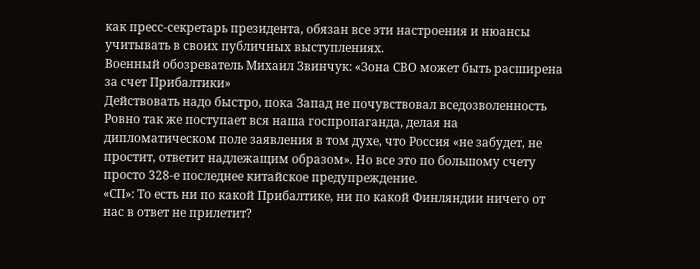как пресс-секретарь президента, обязан все эти настроения и нюансы учитывать в своих публичных выступлениях.
Военный обозреватель Михаил Звинчук: «Зона СВО может быть расширена за счет Прибалтики»
Действовать надо быстро, пока Запад не почувствовал вседозволенность
Ровно так же поступает вся наша госпропаганда, делая на дипломатическом поле заявления в том духе, что Россия «не забудет, не простит, ответит надлежащим образом». Но все это по большому счету просто 328-е последнее китайское предупреждение.
«СП»: То есть ни по какой Прибалтике, ни по какой Финляндии ничего от нас в ответ не прилетит?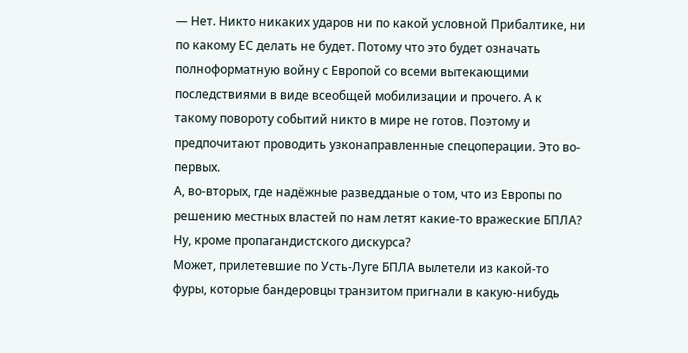— Нет. Никто никаких ударов ни по какой условной Прибалтике, ни по какому ЕС делать не будет. Потому что это будет означать полноформатную войну с Европой со всеми вытекающими последствиями в виде всеобщей мобилизации и прочего. А к такому повороту событий никто в мире не готов. Поэтому и предпочитают проводить узконаправленные спецоперации. Это во-первых.
А, во-вторых, где надёжные разведданые о том, что из Европы по решению местных властей по нам летят какие-то вражеские БПЛА? Ну, кроме пропагандистского дискурса?
Может, прилетевшие по Усть-Луге БПЛА вылетели из какой-то фуры, которые бандеровцы транзитом пригнали в какую-нибудь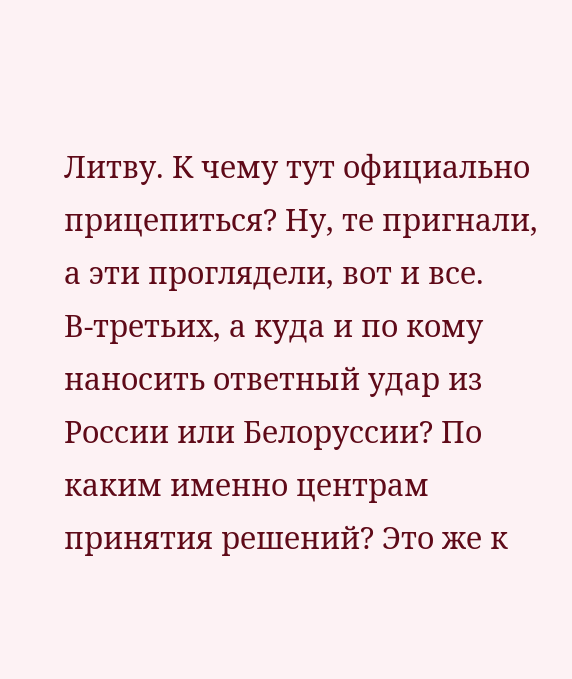Литву. К чему тут официально прицепиться? Ну, те пригнали, а эти проглядели, вот и все.
В-третьих, а куда и по кому наносить ответный удар из России или Белоруссии? По каким именно центрам принятия решений? Это же к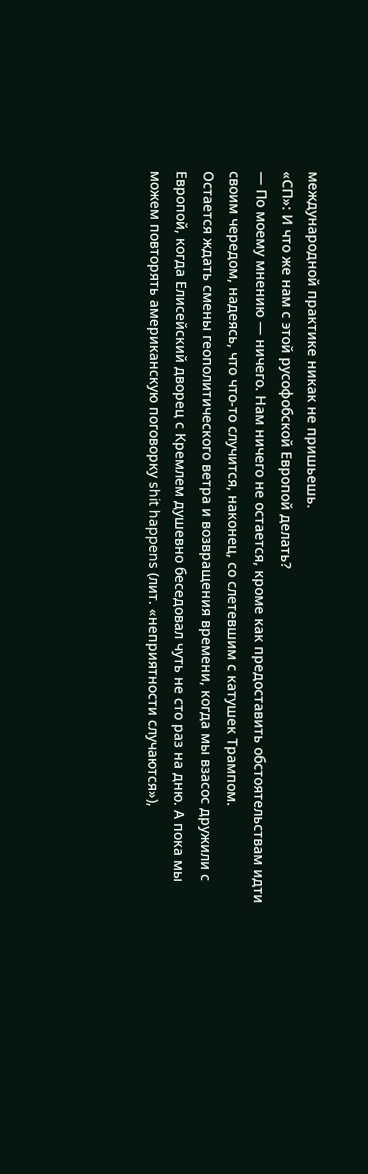международной практике никак не пришьешь.
«СП»: И что же нам с этой русофобской Европой делать?
— По моему мнению — ничего. Нам ничего не остается, кроме как предоставить обстоятельствам идти своим чередом, надеясь, что что-то случится, наконец, со слетевшим с катушек Трампом.
Остается ждать смены геополитического ветра и возвращения времени, когда мы взасос дружили с Европой, когда Елисейский дворец с Кремлем душевно беседовал чуть не сто раз на дню. А пока мы можем повторять американскую поговорку shit happens (лит. «неприятности случаются»),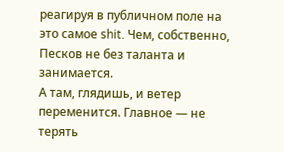реагируя в публичном поле на это самое shit. Чем, собственно, Песков не без таланта и занимается.
А там, глядишь, и ветер переменится. Главное — не терять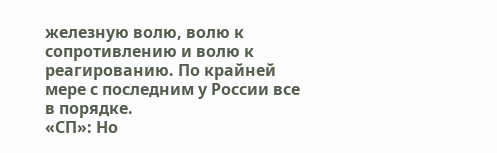железную волю, волю к сопротивлению и волю к реагированию. По крайней мере с последним у России все в порядке.
«СП»: Но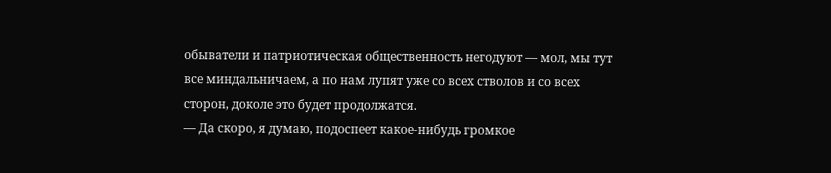обыватели и патриотическая общественность негодуют — мол, мы тут все миндальничаем, а по нам лупят уже со всех стволов и со всех сторон, доколе это будет продолжатся.
— Да скоро, я думаю, подоспеет какое-нибудь громкое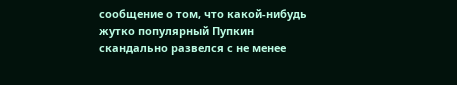сообщение о том, что какой-нибудь жутко популярный Пупкин скандально развелся с не менее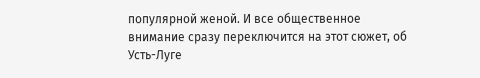популярной женой. И все общественное внимание сразу переключится на этот сюжет, об Усть-Луге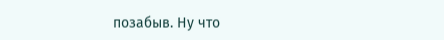позабыв. Ну что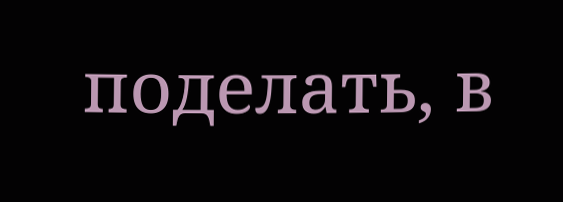поделать, в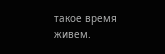такое время живем.